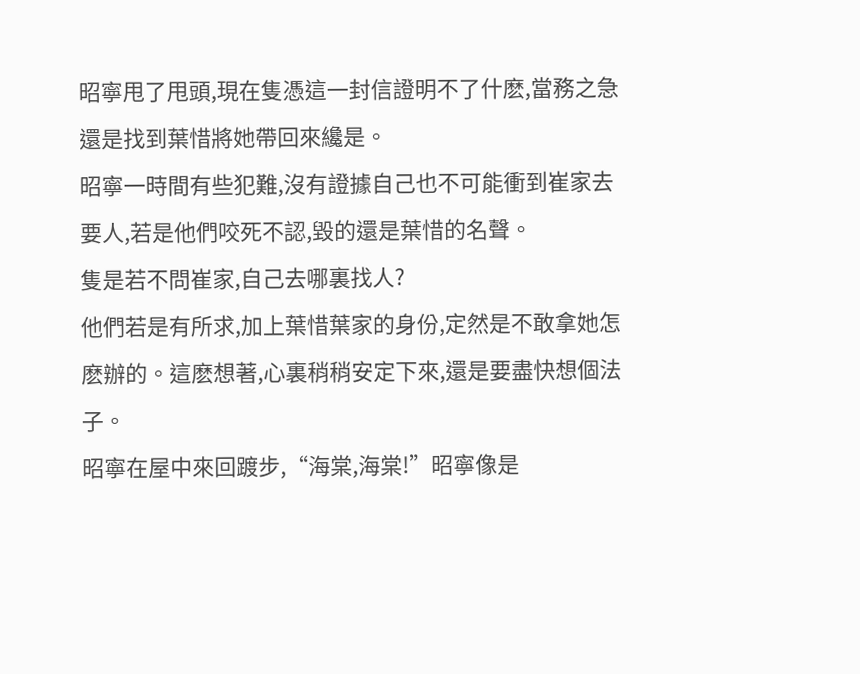昭寧甩了甩頭,現在隻憑這一封信證明不了什麽,當務之急還是找到葉惜將她帶回來纔是。
昭寧一時間有些犯難,沒有證據自己也不可能衝到崔家去要人,若是他們咬死不認,毀的還是葉惜的名聲。
隻是若不問崔家,自己去哪裏找人?
他們若是有所求,加上葉惜葉家的身份,定然是不敢拿她怎麽辦的。這麽想著,心裏稍稍安定下來,還是要盡快想個法子。
昭寧在屋中來回踱步,“海棠,海棠!”昭寧像是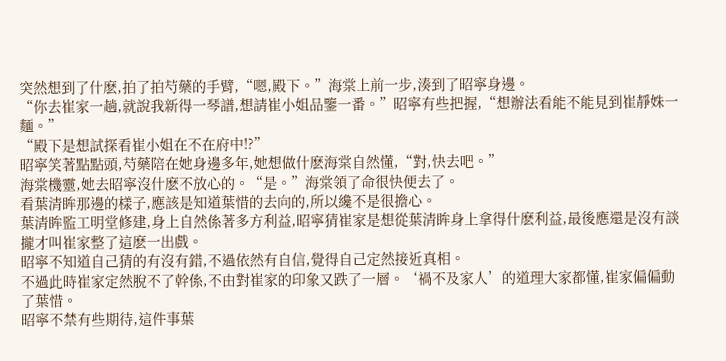突然想到了什麽,拍了拍芍藥的手臂,“嗯,殿下。”海棠上前一步,湊到了昭寧身邊。
“你去崔家一趟,就說我新得一琴譜,想請崔小姐品鑒一番。”昭寧有些把握,“想辦法看能不能見到崔靜姝一麵。”
“殿下是想試探看崔小姐在不在府中!?”
昭寧笑著點點頭,芍藥陪在她身邊多年,她想做什麽海棠自然懂,“對,快去吧。”
海棠機靈,她去昭寧沒什麽不放心的。“是。”海棠領了命很快便去了。
看葉清眸那邊的樣子,應該是知道葉惜的去向的,所以纔不是很擔心。
葉清眸監工明堂修建,身上自然係著多方利益,昭寧猜崔家是想從葉清眸身上拿得什麽利益,最後應還是沒有談攏才叫崔家整了這麽一出戲。
昭寧不知道自己猜的有沒有錯,不過依然有自信,覺得自己定然接近真相。
不過此時崔家定然脫不了幹係,不由對崔家的印象又跌了一層。‘禍不及家人’的道理大家都懂,崔家偏偏動了葉惜。
昭寧不禁有些期待,這件事葉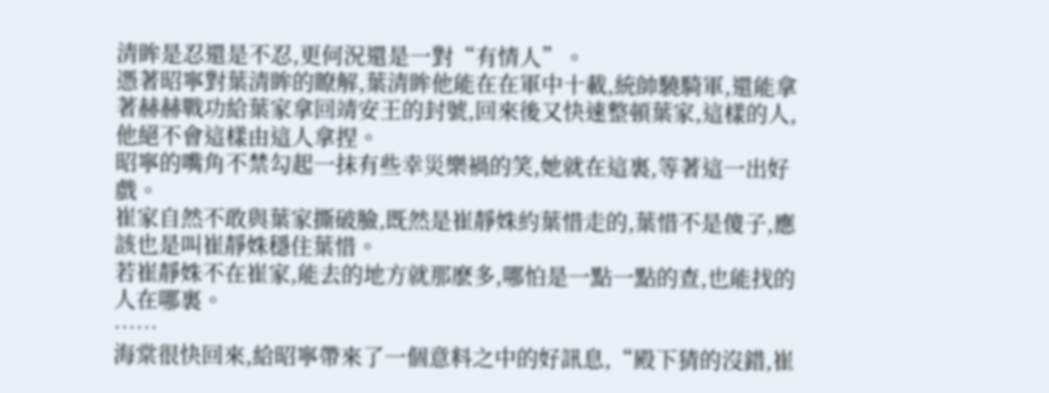清眸是忍還是不忍,更何況還是一對“有情人”。
憑著昭寧對葉清眸的瞭解,葉清眸他能在在軍中十載,統帥驍騎軍,還能拿著赫赫戰功給葉家拿回靖安王的封號,回來後又快速整頓葉家,這樣的人,他絕不會這樣由這人拿捏。
昭寧的嘴角不禁勾起一抹有些幸災樂禍的笑,她就在這裏,等著這一出好戲。
崔家自然不敢與葉家撕破臉,既然是崔靜姝約葉惜走的,葉惜不是傻子,應該也是叫崔靜姝穩住葉惜。
若崔靜姝不在崔家,能去的地方就那麽多,哪怕是一點一點的查,也能找的人在哪裏。
……
海棠很快回來,給昭寧帶來了一個意料之中的好訊息,“殿下猜的沒錯,崔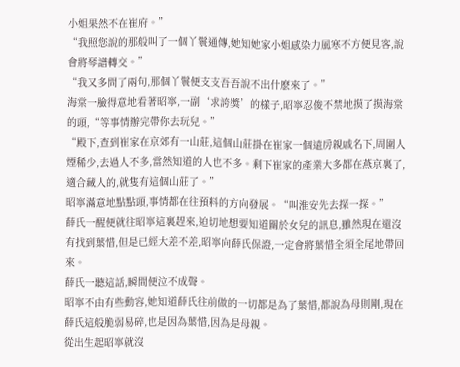小姐果然不在崔府。”
“我照您說的那般叫了一個丫鬟通傳,她知她家小姐感染力風寒不方便見客,說會將琴譜轉交。”
“我又多問了兩句,那個丫鬟便支支吾吾說不出什麽來了。”
海棠一臉得意地看著昭寧,一副‘求誇獎’的樣子,昭寧忍俊不禁地摸了摸海棠的頭,“等事情辦完帶你去玩兒。”
“殿下,查到崔家在京郊有一山莊,這個山莊掛在崔家一個遠房親戚名下,周圍人煙稀少,去過人不多,當然知道的人也不多。剩下崔家的產業大多都在燕京裏了,適合藏人的,就隻有這個山莊了。”
昭寧滿意地點點頭,事情都在往預料的方向發展。“叫淮安先去探一探。”
薛氏一醒便就往昭寧這裏趕來,迫切地想要知道關於女兒的訊息,雖然現在還沒有找到葉惜,但是已經大差不差,昭寧向薛氏保證,一定會將葉惜全須全尾地帶回來。
薛氏一聽這話,瞬間便泣不成聲。
昭寧不由有些動容,她知道薛氏往前做的一切都是為了葉惜,都說為母則剛,現在薛氏這般脆弱易碎,也是因為葉惜,因為是母親。
從出生起昭寧就沒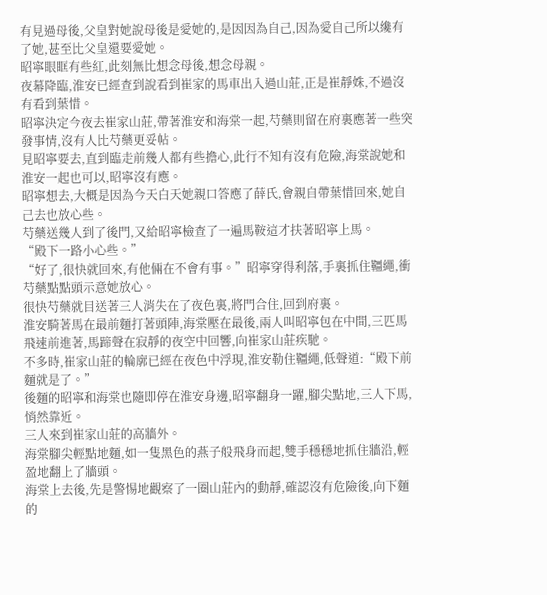有見過母後,父皇對她說母後是愛她的,是因因為自己,因為愛自己所以纔有了她,甚至比父皇還要愛她。
昭寧眼眶有些紅,此刻無比想念母後,想念母親。
夜幕降臨,淮安已經查到說看到崔家的馬車出入過山莊,正是崔靜姝,不過沒有看到葉惜。
昭寧決定今夜去崔家山莊,帶著淮安和海棠一起,芍藥則留在府裏應著一些突發事情,沒有人比芍藥更妥帖。
見昭寧要去,直到臨走前幾人都有些擔心,此行不知有沒有危險,海棠說她和淮安一起也可以,昭寧沒有應。
昭寧想去,大概是因為今天白天她親口答應了薛氏,會親自帶葉惜回來,她自己去也放心些。
芍藥送幾人到了後門,又給昭寧檢查了一遍馬鞍這才扶著昭寧上馬。
“殿下一路小心些。”
“好了,很快就回來,有他倆在不會有事。”昭寧穿得利落,手裏抓住韁繩,衝芍藥點點頭示意她放心。
很快芍藥就目送著三人消失在了夜色裏,將門合住,回到府裏。
淮安騎著馬在最前麵打著頭陣,海棠壓在最後,兩人叫昭寧包在中間,三匹馬飛速前進著,馬蹄聲在寂靜的夜空中回響,向崔家山莊疾馳。
不多時,崔家山莊的輪廓已經在夜色中浮現,淮安勒住韁繩,低聲道:“殿下前麵就是了。”
後麵的昭寧和海棠也隨即停在淮安身邊,昭寧翻身一躍,腳尖點地,三人下馬,悄然靠近。
三人來到崔家山莊的高牆外。
海棠腳尖輕點地麵,如一隻黑色的燕子般飛身而起,雙手穩穩地抓住牆沿,輕盈地翻上了牆頭。
海棠上去後,先是警惕地觀察了一圈山莊內的動靜,確認沒有危險後,向下麵的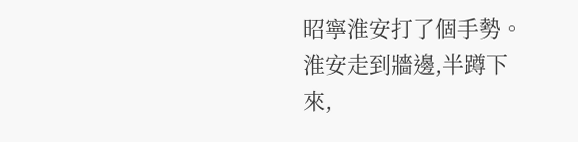昭寧淮安打了個手勢。
淮安走到牆邊,半蹲下來,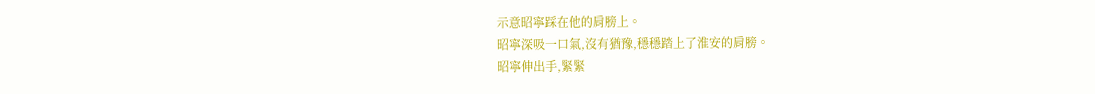示意昭寧踩在他的肩膀上。
昭寧深吸一口氣,沒有猶豫,穩穩踏上了淮安的肩膀。
昭寧伸出手,緊緊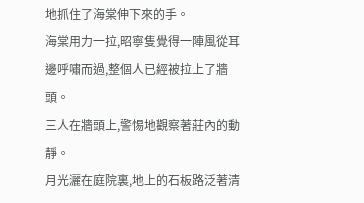地抓住了海棠伸下來的手。
海棠用力一拉,昭寧隻覺得一陣風從耳邊呼嘯而過,整個人已經被拉上了牆頭。
三人在牆頭上,警惕地觀察著莊內的動靜。
月光灑在庭院裏,地上的石板路泛著清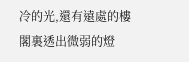冷的光,還有遠處的樓閣裏透出微弱的燈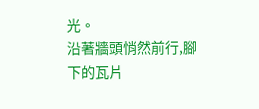光。
沿著牆頭悄然前行,腳下的瓦片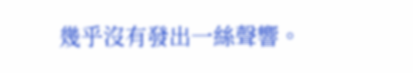幾乎沒有發出一絲聲響。